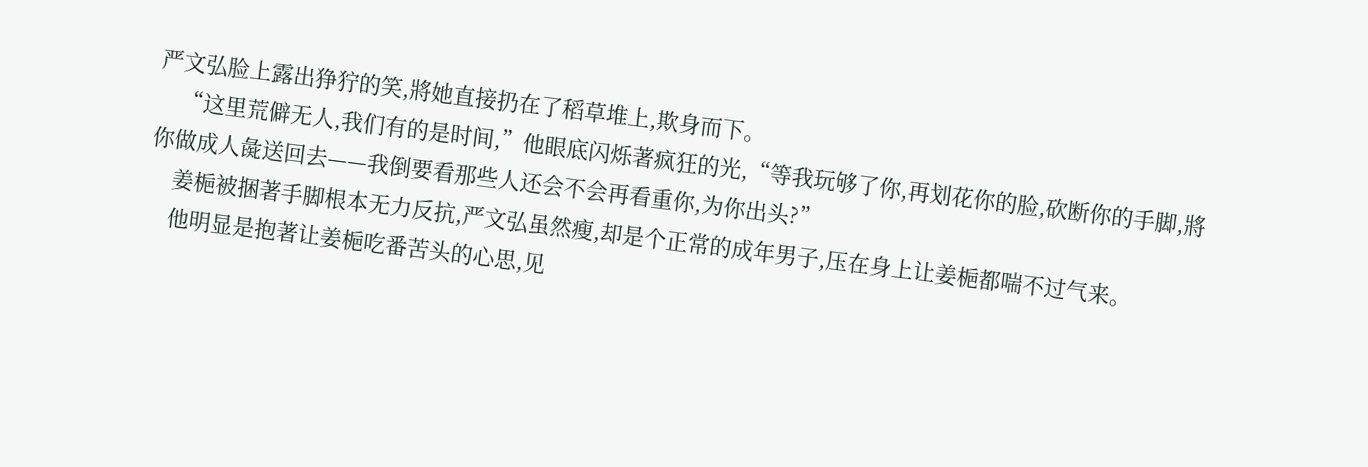严文弘脸上露出狰狞的笑,將她直接扔在了稻草堆上,欺身而下。
    “这里荒僻无人,我们有的是时间,”他眼底闪烁著疯狂的光,“等我玩够了你,再划花你的脸,砍断你的手脚,將你做成人彘送回去——我倒要看那些人还会不会再看重你,为你出头?”
    姜梔被捆著手脚根本无力反抗,严文弘虽然瘦,却是个正常的成年男子,压在身上让姜梔都喘不过气来。
    他明显是抱著让姜梔吃番苦头的心思,见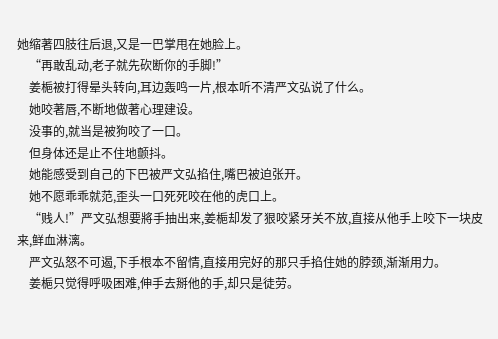她缩著四肢往后退,又是一巴掌甩在她脸上。
    “再敢乱动,老子就先砍断你的手脚!”
    姜梔被打得晕头转向,耳边轰鸣一片,根本听不清严文弘说了什么。
    她咬著唇,不断地做著心理建设。
    没事的,就当是被狗咬了一口。
    但身体还是止不住地颤抖。
    她能感受到自己的下巴被严文弘掐住,嘴巴被迫张开。
    她不愿乖乖就范,歪头一口死死咬在他的虎口上。
    “贱人!”严文弘想要將手抽出来,姜梔却发了狠咬紧牙关不放,直接从他手上咬下一块皮来,鲜血淋漓。
    严文弘怒不可遏,下手根本不留情,直接用完好的那只手掐住她的脖颈,渐渐用力。
    姜梔只觉得呼吸困难,伸手去掰他的手,却只是徒劳。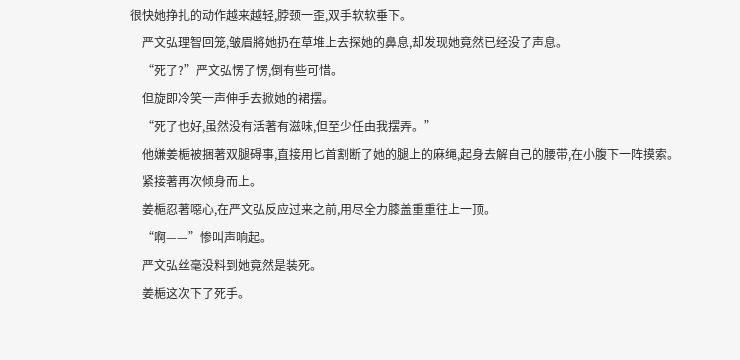很快她挣扎的动作越来越轻,脖颈一歪,双手软软垂下。
    严文弘理智回笼,皱眉將她扔在草堆上去探她的鼻息,却发现她竟然已经没了声息。
    “死了?”严文弘愣了愣,倒有些可惜。
    但旋即冷笑一声伸手去掀她的裙摆。
    “死了也好,虽然没有活著有滋味,但至少任由我摆弄。”
    他嫌姜梔被捆著双腿碍事,直接用匕首割断了她的腿上的麻绳,起身去解自己的腰带,在小腹下一阵摸索。
    紧接著再次倾身而上。
    姜梔忍著噁心,在严文弘反应过来之前,用尽全力膝盖重重往上一顶。
    “啊——”惨叫声响起。
    严文弘丝毫没料到她竟然是装死。
    姜梔这次下了死手。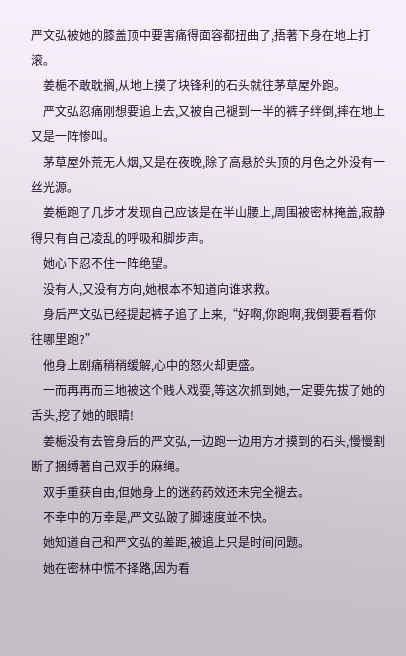严文弘被她的膝盖顶中要害痛得面容都扭曲了,捂著下身在地上打滚。
    姜梔不敢耽搁,从地上摸了块锋利的石头就往茅草屋外跑。
    严文弘忍痛刚想要追上去,又被自己褪到一半的裤子绊倒,摔在地上又是一阵惨叫。
    茅草屋外荒无人烟,又是在夜晚,除了高悬於头顶的月色之外没有一丝光源。
    姜梔跑了几步才发现自己应该是在半山腰上,周围被密林掩盖,寂静得只有自己凌乱的呼吸和脚步声。
    她心下忍不住一阵绝望。
    没有人,又没有方向,她根本不知道向谁求救。
    身后严文弘已经提起裤子追了上来,“好啊,你跑啊,我倒要看看你往哪里跑?”
    他身上剧痛稍稍缓解,心中的怒火却更盛。
    一而再再而三地被这个贱人戏耍,等这次抓到她,一定要先拔了她的舌头,挖了她的眼睛!
    姜梔没有去管身后的严文弘,一边跑一边用方才摸到的石头,慢慢割断了捆缚著自己双手的麻绳。
    双手重获自由,但她身上的迷药药效还未完全褪去。
    不幸中的万幸是,严文弘跛了脚速度並不快。
    她知道自己和严文弘的差距,被追上只是时间问题。
    她在密林中慌不择路,因为看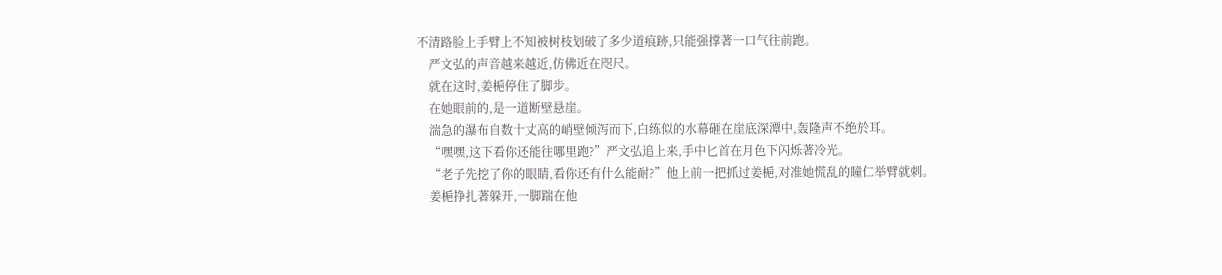不清路脸上手臂上不知被树枝划破了多少道痕跡,只能强撑著一口气往前跑。
    严文弘的声音越来越近,仿佛近在咫尺。
    就在这时,姜梔停住了脚步。
    在她眼前的,是一道断壁悬崖。
    湍急的瀑布自数十丈高的峭壁倾泻而下,白练似的水幕砸在崖底深潭中,轰隆声不绝於耳。
    “嘿嘿,这下看你还能往哪里跑?”严文弘追上来,手中匕首在月色下闪烁著冷光。
    “老子先挖了你的眼睛,看你还有什么能耐?”他上前一把抓过姜梔,对准她慌乱的瞳仁举臂就刺。
    姜梔挣扎著躲开,一脚踹在他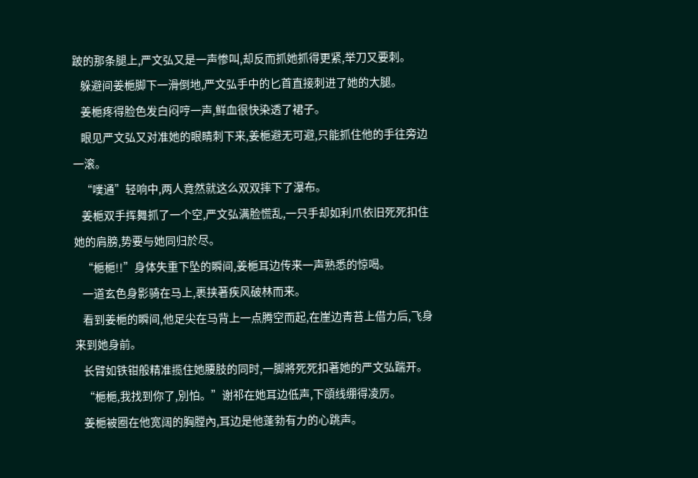跛的那条腿上,严文弘又是一声惨叫,却反而抓她抓得更紧,举刀又要刺。
    躲避间姜梔脚下一滑倒地,严文弘手中的匕首直接刺进了她的大腿。
    姜梔疼得脸色发白闷哼一声,鲜血很快染透了裙子。
    眼见严文弘又对准她的眼睛刺下来,姜梔避无可避,只能抓住他的手往旁边一滚。
    “噗通”轻响中,两人竟然就这么双双摔下了瀑布。
    姜梔双手挥舞抓了一个空,严文弘满脸慌乱,一只手却如利爪依旧死死扣住她的肩膀,势要与她同归於尽。
    “梔梔!!”身体失重下坠的瞬间,姜梔耳边传来一声熟悉的惊喝。
    一道玄色身影骑在马上,裹挟著疾风破林而来。
    看到姜梔的瞬间,他足尖在马背上一点腾空而起,在崖边青苔上借力后,飞身来到她身前。
    长臂如铁钳般精准揽住她腰肢的同时,一脚將死死扣著她的严文弘踹开。
    “梔梔,我找到你了,別怕。”谢祁在她耳边低声,下頜线绷得凌厉。
    姜梔被圈在他宽阔的胸膛內,耳边是他蓬勃有力的心跳声。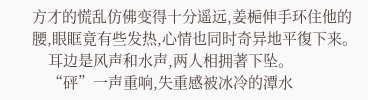方才的慌乱仿佛变得十分遥远,姜梔伸手环住他的腰,眼眶竟有些发热,心情也同时奇异地平復下来。
    耳边是风声和水声,两人相拥著下坠。
    “砰”一声重响,失重感被冰冷的潭水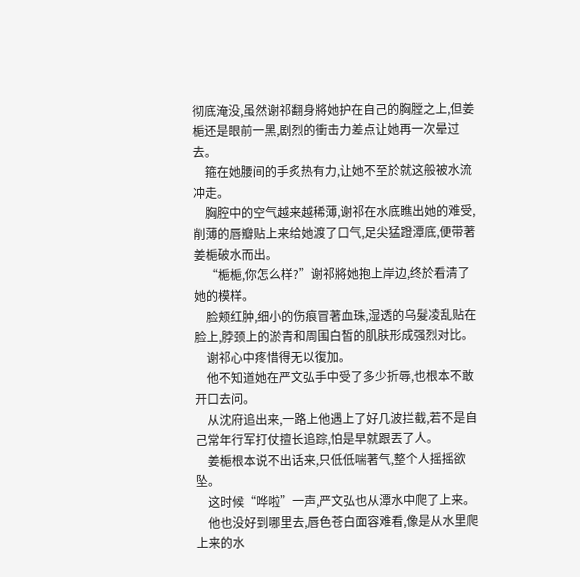彻底淹没,虽然谢祁翻身將她护在自己的胸膛之上,但姜梔还是眼前一黑,剧烈的衝击力差点让她再一次晕过去。
    箍在她腰间的手炙热有力,让她不至於就这般被水流冲走。
    胸腔中的空气越来越稀薄,谢祁在水底瞧出她的难受,削薄的唇瓣贴上来给她渡了口气,足尖猛蹬潭底,便带著姜梔破水而出。
    “梔梔,你怎么样?”谢祁將她抱上岸边,终於看清了她的模样。
    脸颊红肿,细小的伤痕冒著血珠,湿透的乌髮凌乱贴在脸上,脖颈上的淤青和周围白皙的肌肤形成强烈对比。
    谢祁心中疼惜得无以復加。
    他不知道她在严文弘手中受了多少折辱,也根本不敢开口去问。
    从沈府追出来,一路上他遇上了好几波拦截,若不是自己常年行军打仗擅长追踪,怕是早就跟丟了人。
    姜梔根本说不出话来,只低低喘著气,整个人摇摇欲坠。
    这时候“哗啦”一声,严文弘也从潭水中爬了上来。
    他也没好到哪里去,唇色苍白面容难看,像是从水里爬上来的水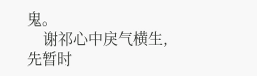鬼。
    谢祁心中戾气横生,先暂时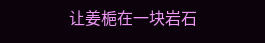让姜梔在一块岩石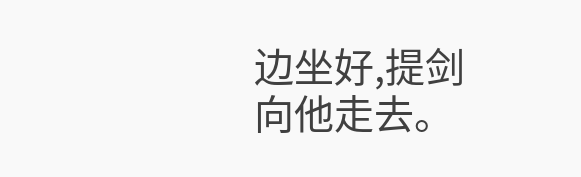边坐好,提剑向他走去。